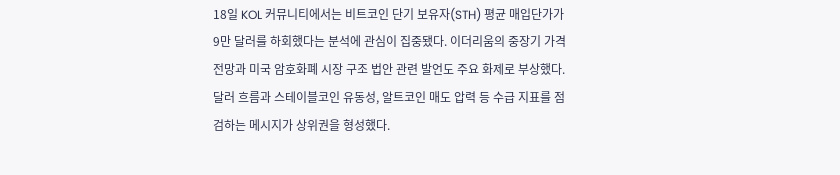18일 KOL 커뮤니티에서는 비트코인 단기 보유자(STH) 평균 매입단가가 9만 달러를 하회했다는 분석에 관심이 집중됐다. 이더리움의 중장기 가격 전망과 미국 암호화폐 시장 구조 법안 관련 발언도 주요 화제로 부상했다. 달러 흐름과 스테이블코인 유동성, 알트코인 매도 압력 등 수급 지표를 점검하는 메시지가 상위권을 형성했다.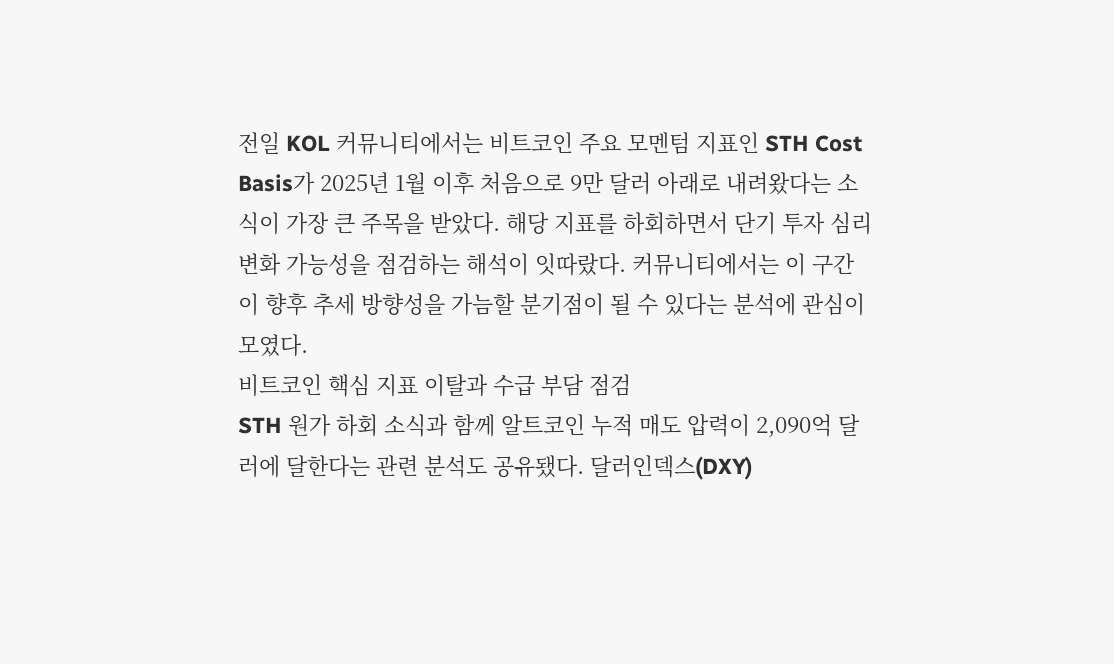전일 KOL 커뮤니티에서는 비트코인 주요 모멘텀 지표인 STH Cost Basis가 2025년 1월 이후 처음으로 9만 달러 아래로 내려왔다는 소식이 가장 큰 주목을 받았다. 해당 지표를 하회하면서 단기 투자 심리 변화 가능성을 점검하는 해석이 잇따랐다. 커뮤니티에서는 이 구간이 향후 추세 방향성을 가늠할 분기점이 될 수 있다는 분석에 관심이 모였다.
비트코인 핵심 지표 이탈과 수급 부담 점검
STH 원가 하회 소식과 함께 알트코인 누적 매도 압력이 2,090억 달러에 달한다는 관련 분석도 공유됐다. 달러인덱스(DXY)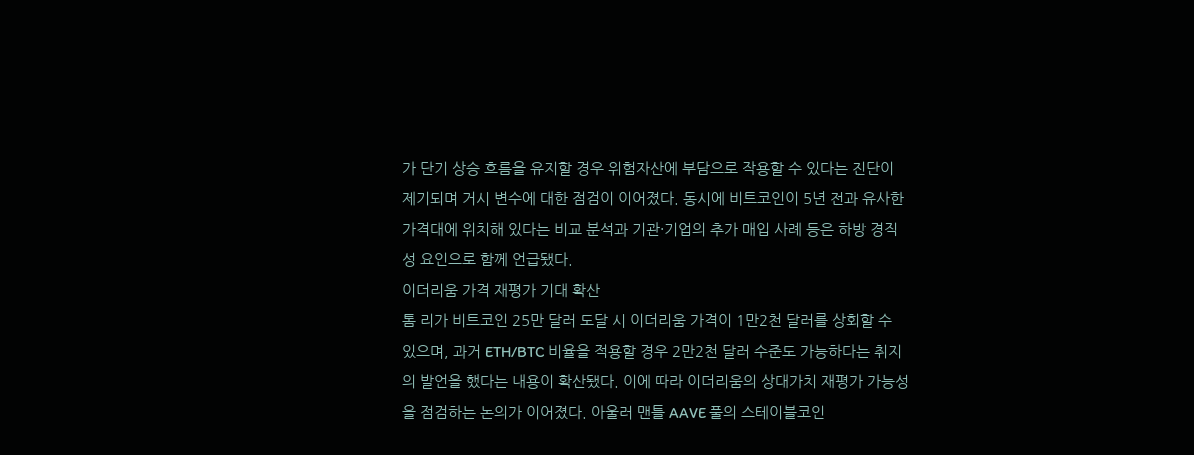가 단기 상승 흐름을 유지할 경우 위험자산에 부담으로 작용할 수 있다는 진단이 제기되며 거시 변수에 대한 점검이 이어졌다. 동시에 비트코인이 5년 전과 유사한 가격대에 위치해 있다는 비교 분석과 기관·기업의 추가 매입 사례 등은 하방 경직성 요인으로 함께 언급됐다.
이더리움 가격 재평가 기대 확산
톰 리가 비트코인 25만 달러 도달 시 이더리움 가격이 1만2천 달러를 상회할 수 있으며, 과거 ETH/BTC 비율을 적용할 경우 2만2천 달러 수준도 가능하다는 취지의 발언을 했다는 내용이 확산됐다. 이에 따라 이더리움의 상대가치 재평가 가능성을 점검하는 논의가 이어졌다. 아울러 맨틀 AAVE 풀의 스테이블코인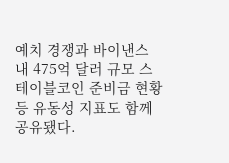예치 경쟁과 바이낸스 내 475억 달러 규모 스테이블코인 준비금 현황 등 유동성 지표도 함께 공유됐다.